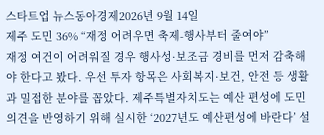스타트업 뉴스동아경제2026년 9월 14일
제주 도민 36% “재정 어려우면 축제-행사부터 줄여야”
재정 여건이 어려워질 경우 행사성·보조금 경비를 먼저 감축해야 한다고 봤다. 우선 투자 항목은 사회복지·보건, 안전 등 생활과 밀접한 분야를 꼽았다. 제주특별자치도는 예산 편성에 도민 의견을 반영하기 위해 실시한 ‘2027년도 예산편성에 바란다’ 설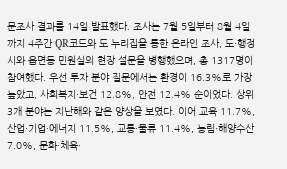문조사 결과를 14일 발표했다. 조사는 7월 5일부터 8월 4일까지 4주간 QR코드와 도 누리집을 통한 온라인 조사, 도·행정시와 읍면동 민원실의 현장 설문을 병행했으며, 총 1317명이 참여했다. 우선 투자 분야 질문에서는 환경이 16.3%로 가장 높았고, 사회복지·보건 12.8%, 안전 12.4% 순이었다. 상위 3개 분야는 지난해와 같은 양상을 보였다. 이어 교육 11.7%, 산업·기업·에너지 11.5%, 교통·물류 11.4%, 농림·해양수산 7.0%, 문화·체육·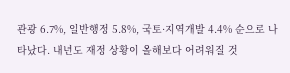관광 6.7%, 일반행정 5.8%, 국토·지역개발 4.4% 순으로 나타났다. 내년도 재정 상황이 올해보다 어려워질 것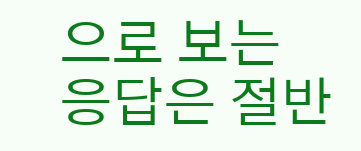으로 보는 응답은 절반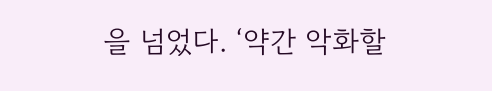을 넘었다. ‘약간 악화할